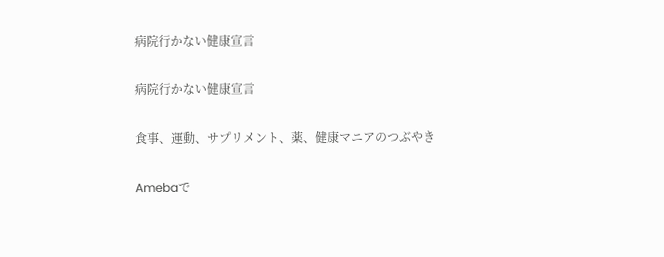病院行かない健康宣言

病院行かない健康宣言

食事、運動、サプリメント、薬、健康マニアのつぶやき

Amebaで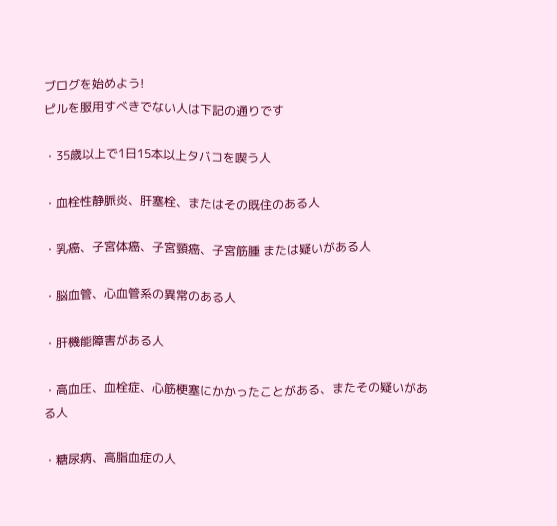ブログを始めよう!
ピルを服用すべきでない人は下記の通りです

・35歳以上で1日15本以上タバコを喫う人

・血栓性静脈炎、肝塞栓、またはその既住のある人

・乳癌、子宮体癌、子宮頸癌、子宮筋腫 または疑いがある人

・脳血管、心血管系の異常のある人

・肝機能障害がある人

・高血圧、血栓症、心筋梗塞にかかったことがある、またその疑いがある人

・糖尿病、高脂血症の人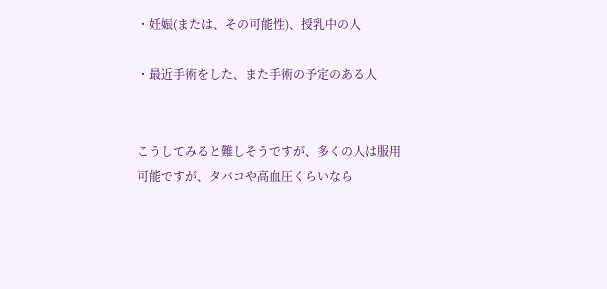・妊娠(または、その可能性)、授乳中の人

・最近手術をした、また手術の予定のある人


こうしてみると難しそうですが、多くの人は服用可能ですが、タバコや高血圧くらいなら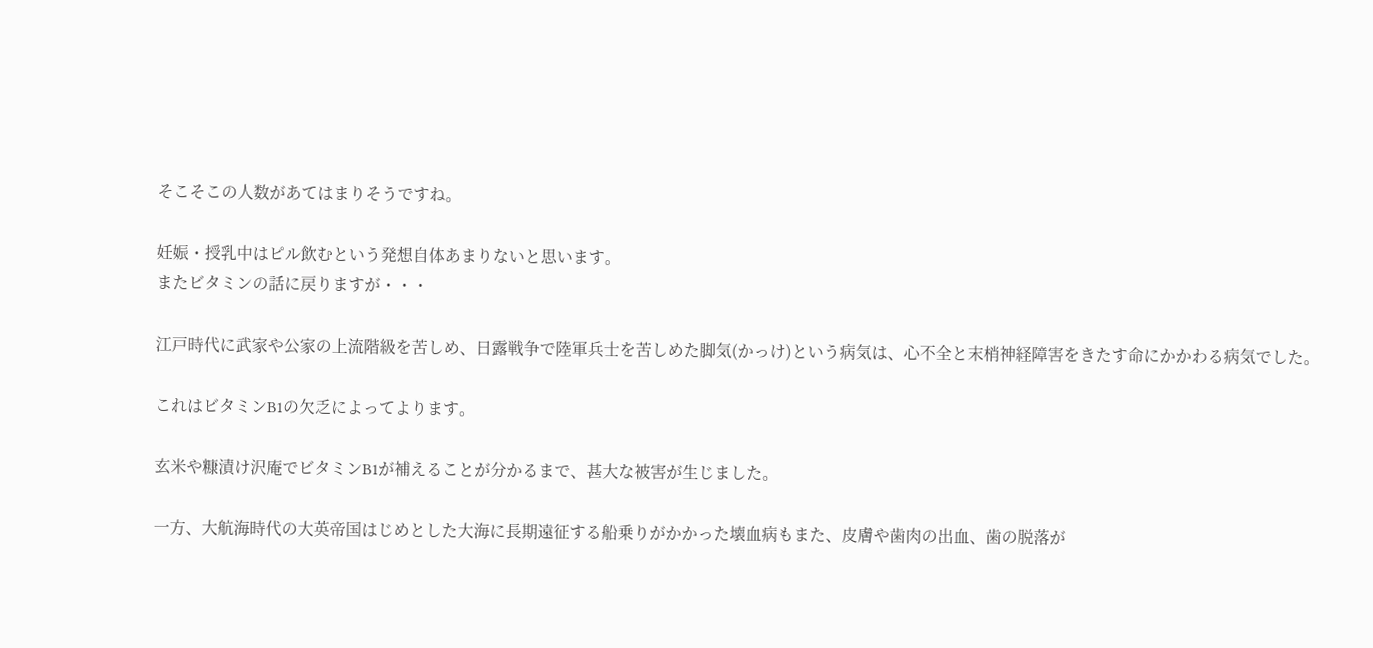そこそこの人数があてはまりそうですね。

妊娠・授乳中はピル飲むという発想自体あまりないと思います。
またビタミンの話に戻りますが・・・

江戸時代に武家や公家の上流階級を苦しめ、日露戦争で陸軍兵士を苦しめた脚気(かっけ)という病気は、心不全と末梢神経障害をきたす命にかかわる病気でした。

これはビタミンB1の欠乏によってよります。

玄米や糠漬け沢庵でビタミンB1が補えることが分かるまで、甚大な被害が生じました。

一方、大航海時代の大英帝国はじめとした大海に長期遠征する船乗りがかかった壊血病もまた、皮膚や歯肉の出血、歯の脱落が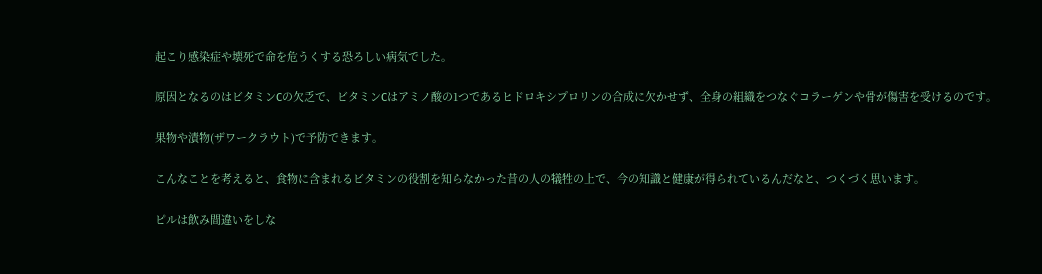起こり感染症や壊死で命を危うくする恐ろしい病気でした。

原因となるのはビタミンCの欠乏で、ビタミンCはアミノ酸の1つであるヒドロキシプロリンの合成に欠かせず、全身の組織をつなぐコラーゲンや骨が傷害を受けるのです。

果物や漬物(ザワークラウト)で予防できます。

こんなことを考えると、食物に含まれるビタミンの役割を知らなかった昔の人の犠牲の上で、今の知識と健康が得られているんだなと、つくづく思います。

ピルは飲み間違いをしな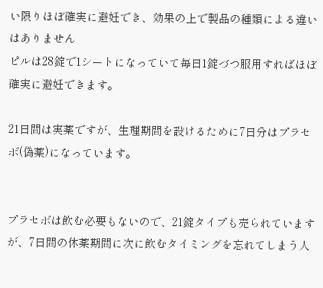い限りほぼ確実に避妊でき、効果の上で製品の種類による違いはありません
ピルは28錠で1シートになっていて毎日1錠づつ服用すればほぼ確実に避妊できます。

21日間は実薬ですが、生理期間を設けるために7日分はプラセボ(偽薬)になっています。


プラセボは飲む必要もないので、21錠タイプも売られていますが、7日間の休薬期間に次に飲むタイミングを忘れてしまう人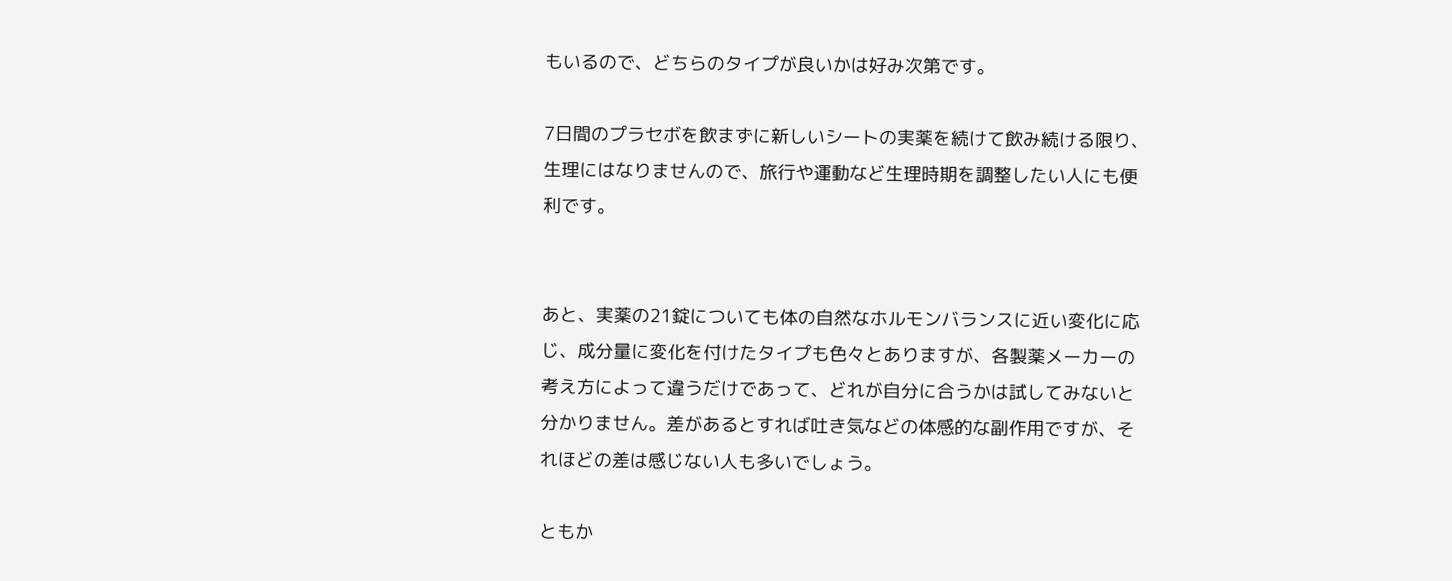もいるので、どちらのタイプが良いかは好み次第です。

7日間のプラセボを飲まずに新しいシートの実薬を続けて飲み続ける限り、生理にはなりませんので、旅行や運動など生理時期を調整したい人にも便利です。


あと、実薬の21錠についても体の自然なホルモンバランスに近い変化に応じ、成分量に変化を付けたタイプも色々とありますが、各製薬メーカーの考え方によって違うだけであって、どれが自分に合うかは試してみないと分かりません。差があるとすれば吐き気などの体感的な副作用ですが、それほどの差は感じない人も多いでしょう。

ともか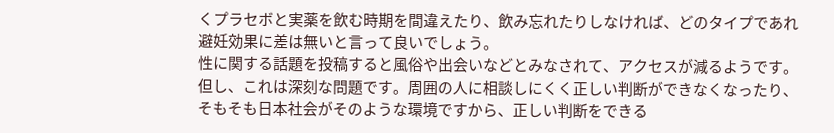くプラセボと実薬を飲む時期を間違えたり、飲み忘れたりしなければ、どのタイプであれ避妊効果に差は無いと言って良いでしょう。
性に関する話題を投稿すると風俗や出会いなどとみなされて、アクセスが減るようです。但し、これは深刻な問題です。周囲の人に相談しにくく正しい判断ができなくなったり、そもそも日本社会がそのような環境ですから、正しい判断をできる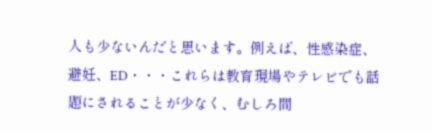人も少ないんだと思います。例えば、性感染症、避妊、ED・・・これらは教育現場やテレビでも話題にされることが少なく、むしろ間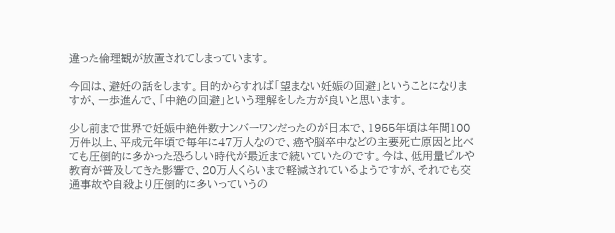違った倫理観が放置されてしまっています。

今回は、避妊の話をします。目的からすれば「望まない妊娠の回避」ということになりますが、一歩進んで、「中絶の回避」という理解をした方が良いと思います。

少し前まで世界で妊娠中絶件数ナンバーワンだったのが日本で、1955年頃は年間100万件以上、平成元年頃で毎年に47万人なので、癌や脳卒中などの主要死亡原因と比べても圧倒的に多かった恐ろしい時代が最近まで続いていたのです。今は、低用量ピルや教育が普及してきた影響で、20万人くらいまで軽減されているようですが、それでも交通事故や自殺より圧倒的に多いっていうの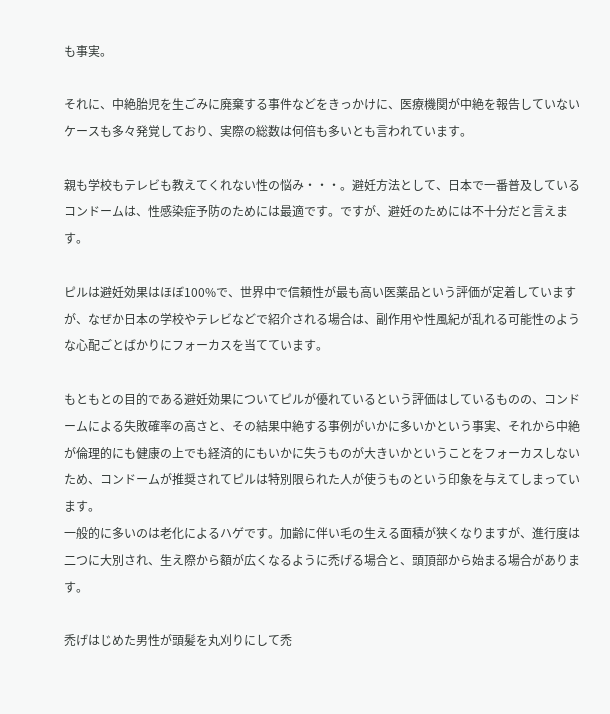も事実。

それに、中絶胎児を生ごみに廃棄する事件などをきっかけに、医療機関が中絶を報告していないケースも多々発覚しており、実際の総数は何倍も多いとも言われています。

親も学校もテレビも教えてくれない性の悩み・・・。避妊方法として、日本で一番普及しているコンドームは、性感染症予防のためには最適です。ですが、避妊のためには不十分だと言えます。

ピルは避妊効果はほぼ100%で、世界中で信頼性が最も高い医薬品という評価が定着していますが、なぜか日本の学校やテレビなどで紹介される場合は、副作用や性風紀が乱れる可能性のような心配ごとばかりにフォーカスを当てています。

もともとの目的である避妊効果についてピルが優れているという評価はしているものの、コンドームによる失敗確率の高さと、その結果中絶する事例がいかに多いかという事実、それから中絶が倫理的にも健康の上でも経済的にもいかに失うものが大きいかということをフォーカスしないため、コンドームが推奨されてピルは特別限られた人が使うものという印象を与えてしまっています。
一般的に多いのは老化によるハゲです。加齢に伴い毛の生える面積が狭くなりますが、進行度は二つに大別され、生え際から額が広くなるように禿げる場合と、頭頂部から始まる場合があります。

禿げはじめた男性が頭髪を丸刈りにして禿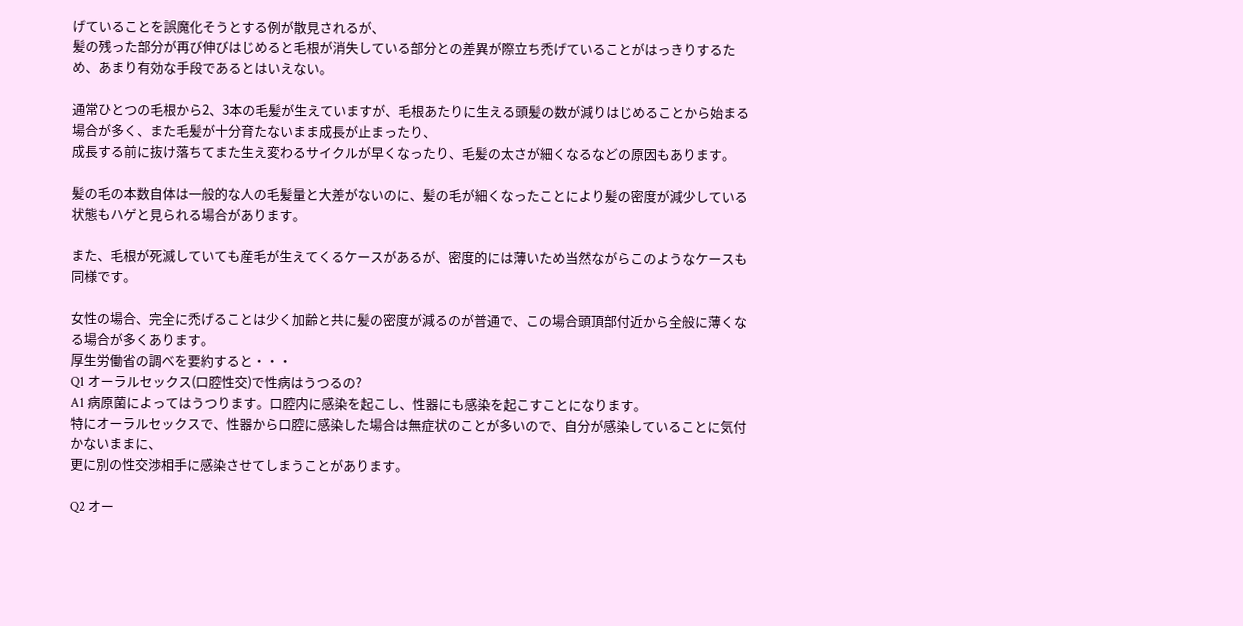げていることを誤魔化そうとする例が散見されるが、
髪の残った部分が再び伸びはじめると毛根が消失している部分との差異が際立ち禿げていることがはっきりするため、あまり有効な手段であるとはいえない。

通常ひとつの毛根から2、3本の毛髪が生えていますが、毛根あたりに生える頭髪の数が減りはじめることから始まる場合が多く、また毛髪が十分育たないまま成長が止まったり、
成長する前に抜け落ちてまた生え変わるサイクルが早くなったり、毛髪の太さが細くなるなどの原因もあります。

髪の毛の本数自体は一般的な人の毛髪量と大差がないのに、髪の毛が細くなったことにより髪の密度が減少している状態もハゲと見られる場合があります。

また、毛根が死滅していても産毛が生えてくるケースがあるが、密度的には薄いため当然ながらこのようなケースも同様です。

女性の場合、完全に禿げることは少く加齢と共に髪の密度が減るのが普通で、この場合頭頂部付近から全般に薄くなる場合が多くあります。
厚生労働省の調べを要約すると・・・
Q1 オーラルセックス(口腔性交)で性病はうつるの?
A1 病原菌によってはうつります。口腔内に感染を起こし、性器にも感染を起こすことになります。
特にオーラルセックスで、性器から口腔に感染した場合は無症状のことが多いので、自分が感染していることに気付かないままに、
更に別の性交渉相手に感染させてしまうことがあります。

Q2 オー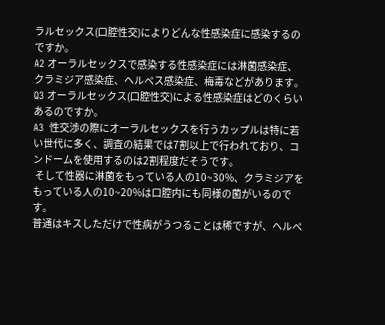ラルセックス(口腔性交)によりどんな性感染症に感染するのですか。
A2 オーラルセックスで感染する性感染症には淋菌感染症、クラミジア感染症、ヘルペス感染症、梅毒などがあります。
Q3 オーラルセックス(口腔性交)による性感染症はどのくらいあるのですか。
A3  性交渉の際にオーラルセックスを行うカップルは特に若い世代に多く、調査の結果では7割以上で行われており、コンドームを使用するのは2割程度だそうです。
 そして性器に淋菌をもっている人の10~30%、クラミジアをもっている人の10~20%は口腔内にも同様の菌がいるのです。
普通はキスしただけで性病がうつることは稀ですが、ヘルペ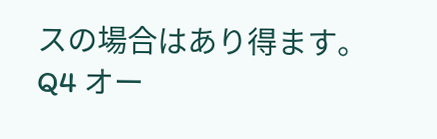スの場合はあり得ます。
Q4 オー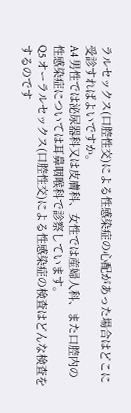ラルセックス(口腔性交)による性感染症の心配があった場合はどこに受診すればよいですか。
A4 男性では泌尿器科又は皮膚科、女性では産婦人科、また口腔内の性感染症については耳鼻咽喉科で診察しています。
Q5 オーラルセックス(口腔性交)による性感染症の検査はどんな検査をするのです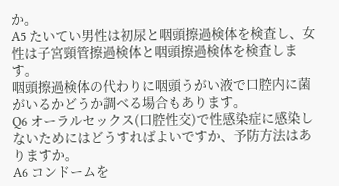か。
A5 たいてい男性は初尿と咽頭擦過検体を検査し、女性は子宮頸管擦過検体と咽頭擦過検体を検査します。
咽頭擦過検体の代わりに咽頭うがい液で口腔内に菌がいるかどうか調べる場合もあります。
Q6 オーラルセックス(口腔性交)で性感染症に感染しないためにはどうすればよいですか、予防方法はありますか。
A6 コンドームを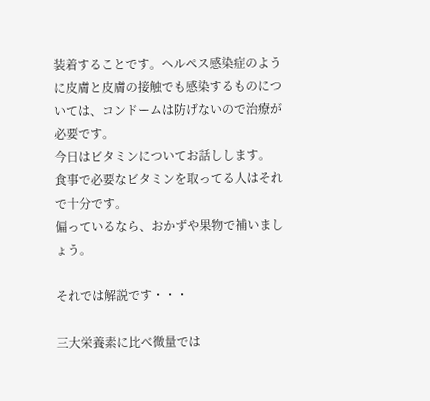装着することです。ヘルペス感染症のように皮膚と皮膚の接触でも感染するものについては、コンドームは防げないので治療が必要です。
今日はビタミンについてお話しします。
食事で必要なビタミンを取ってる人はそれで十分です。
偏っているなら、おかずや果物で補いましょう。

それでは解説です・・・

三大栄養素に比べ微量では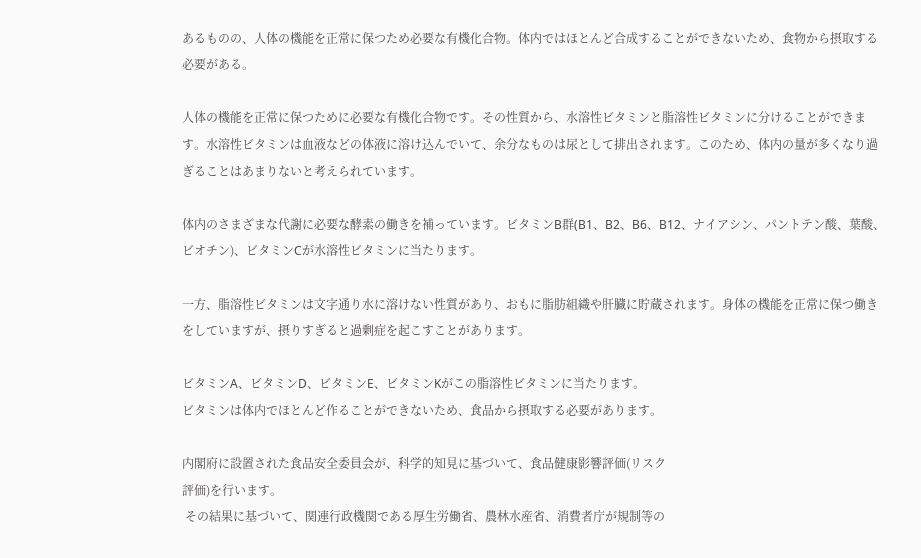あるものの、人体の機能を正常に保つため必要な有機化合物。体内ではほとんど合成することができないため、食物から摂取する必要がある。

人体の機能を正常に保つために必要な有機化合物です。その性質から、水溶性ビタミンと脂溶性ビタミンに分けることができます。水溶性ビタミンは血液などの体液に溶け込んでいて、余分なものは尿として排出されます。このため、体内の量が多くなり過ぎることはあまりないと考えられています。

体内のさまざまな代謝に必要な酵素の働きを補っています。ビタミンB群(B1、B2、B6、B12、ナイアシン、パントテン酸、葉酸、ビオチン)、ビタミンCが水溶性ビタミンに当たります。

一方、脂溶性ビタミンは文字通り水に溶けない性質があり、おもに脂肪組織や肝臓に貯蔵されます。身体の機能を正常に保つ働きをしていますが、摂りすぎると過剰症を起こすことがあります。

ビタミンA、ビタミンD、ビタミンE、ビタミンKがこの脂溶性ビタミンに当たります。
ビタミンは体内でほとんど作ることができないため、食品から摂取する必要があります。

内閣府に設置された食品安全委員会が、科学的知見に基づいて、食品健康影響評価(リスク
評価)を行います。
 その結果に基づいて、関連行政機関である厚生労働省、農林水産省、消費者庁が規制等の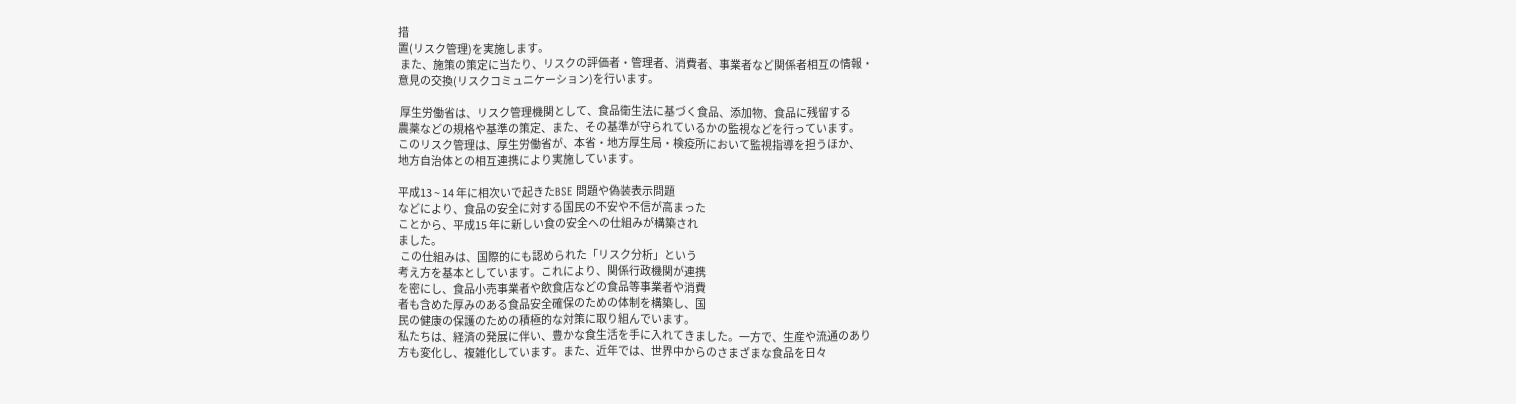措
置(リスク管理)を実施します。
 また、施策の策定に当たり、リスクの評価者・管理者、消費者、事業者など関係者相互の情報・
意見の交換(リスクコミュニケーション)を行います。

 厚生労働省は、リスク管理機関として、食品衛生法に基づく食品、添加物、食品に残留する
農薬などの規格や基準の策定、また、その基準が守られているかの監視などを行っています。
このリスク管理は、厚生労働省が、本省・地方厚生局・検疫所において監視指導を担うほか、
地方自治体との相互連携により実施しています。

平成13 ~ 14 年に相次いで起きたBSE 問題や偽装表示問題
などにより、食品の安全に対する国民の不安や不信が高まった
ことから、平成15 年に新しい食の安全への仕組みが構築され
ました。
 この仕組みは、国際的にも認められた「リスク分析」という
考え方を基本としています。これにより、関係行政機関が連携
を密にし、食品小売事業者や飲食店などの食品等事業者や消費
者も含めた厚みのある食品安全確保のための体制を構築し、国
民の健康の保護のための積極的な対策に取り組んでいます。
私たちは、経済の発展に伴い、豊かな食生活を手に入れてきました。一方で、生産や流通のあり
方も変化し、複雑化しています。また、近年では、世界中からのさまざまな食品を日々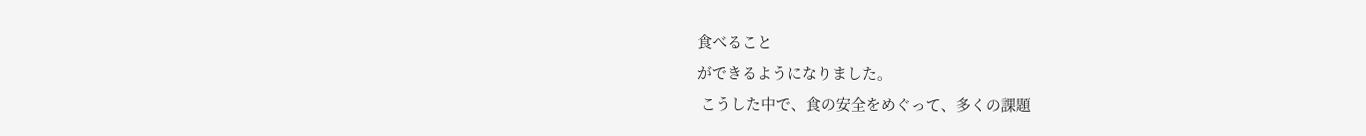食べること
ができるようになりました。
 こうした中で、食の安全をめぐって、多くの課題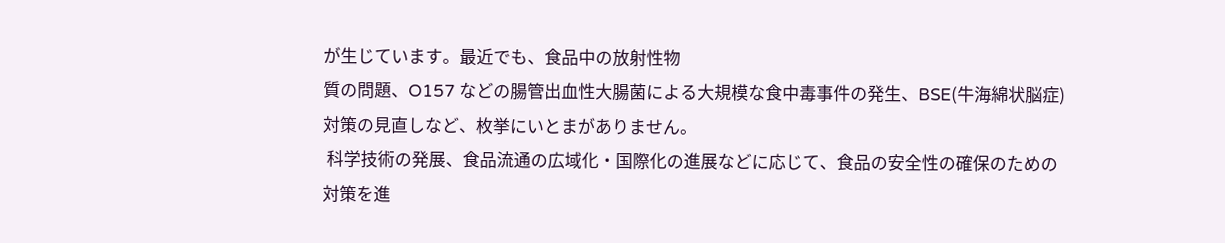が生じています。最近でも、食品中の放射性物
質の問題、O157 などの腸管出血性大腸菌による大規模な食中毒事件の発生、BSE(牛海綿状脳症)
対策の見直しなど、枚挙にいとまがありません。
 科学技術の発展、食品流通の広域化・国際化の進展などに応じて、食品の安全性の確保のための
対策を進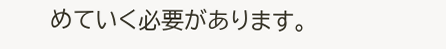めていく必要があります。